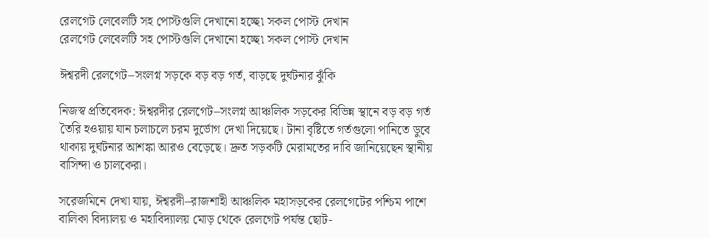রেলগেট লেবেলটি সহ পোস্টগুলি দেখানো হচ্ছে৷ সকল পোস্ট দেখান
রেলগেট লেবেলটি সহ পোস্টগুলি দেখানো হচ্ছে৷ সকল পোস্ট দেখান

ঈশ্বরদী রেলগেট–সংলগ্ন সড়কে বড় বড় গর্ত, বাড়ছে দুর্ঘটনার ঝুঁকি

নিজস্ব প্রতিবেদক: ঈশ্বরদীর রেলগেট–সংলগ্ন আঞ্চলিক সড়কের বিভিন্ন স্থানে বড় বড় গর্ত তৈরি হওয়ায় যান চলাচলে চরম দুর্ভোগ দেখা দিয়েছে। টানা বৃষ্টিতে গর্তগুলো পানিতে ডুবে থাকায় দুর্ঘটনার আশঙ্কা আরও বেড়েছে। দ্রুত সড়কটি মেরামতের দাবি জানিয়েছেন স্থানীয় বাসিন্দা ও চালকেরা।

সরেজমিনে দেখা যায়, ঈশ্বরদী–রাজশাহী আঞ্চলিক মহাসড়কের রেলগেটের পশ্চিম পাশে বালিকা বিদ্যালয় ও মহাবিদ্যালয় মোড় থেকে রেলগেট পর্যন্ত ছোট-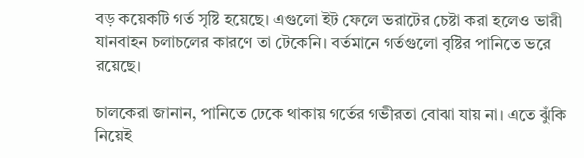বড় কয়েকটি গর্ত সৃষ্টি হয়েছে। এগুলো ইট ফেলে ভরাটের চেষ্টা করা হলেও ভারী যানবাহন চলাচলের কারণে তা টেকেনি। বর্তমানে গর্তগুলো বৃষ্টির পানিতে ভরে রয়েছে।

চালকেরা জানান, পানিতে ঢেকে থাকায় গর্তের গভীরতা বোঝা যায় না। এতে ঝুঁকি নিয়েই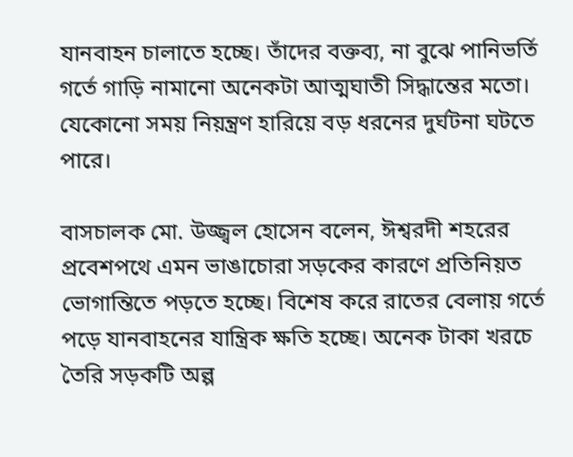যানবাহন চালাতে হচ্ছে। তাঁদের বক্তব্য, না বুঝে পানিভর্তি গর্তে গাড়ি নামানো অনেকটা আত্মঘাতী সিদ্ধান্তের মতো। যেকোনো সময় নিয়ন্ত্রণ হারিয়ে বড় ধরনের দুর্ঘটনা ঘটতে পারে।

বাসচালক মো. উজ্জ্বল হোসেন বলেন, ঈশ্বরদী শহরের প্রবেশপথে এমন ভাঙাচোরা সড়কের কারণে প্রতিনিয়ত ভোগান্তিতে পড়তে হচ্ছে। বিশেষ করে রাতের বেলায় গর্তে পড়ে যানবাহনের যান্ত্রিক ক্ষতি হচ্ছে। অনেক টাকা খরচে তৈরি সড়কটি অল্প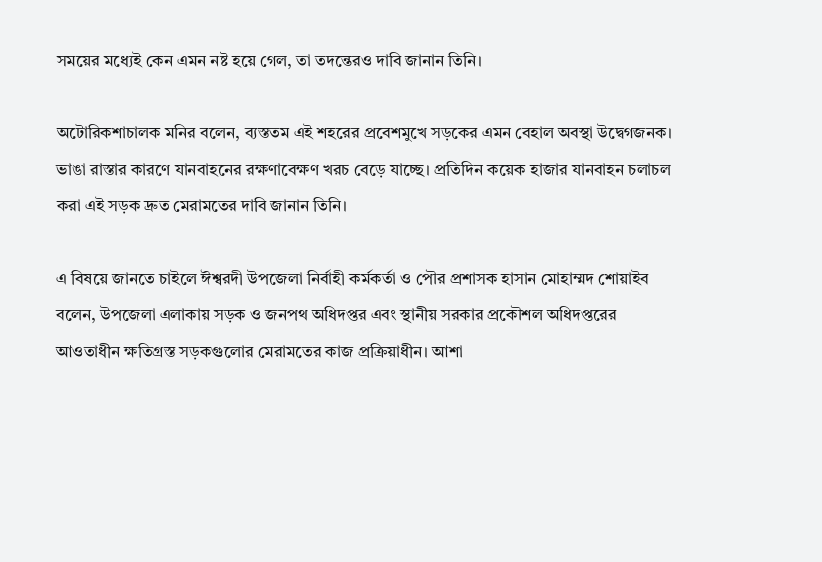সময়ের মধ্যেই কেন এমন নষ্ট হয়ে গেল, তা তদন্তেরও দাবি জানান তিনি।

অটোরিকশাচালক মনির বলেন, ব্যস্ততম এই শহরের প্রবেশমুখে সড়কের এমন বেহাল অবস্থা উদ্বেগজনক। ভাঙা রাস্তার কারণে যানবাহনের রক্ষণাবেক্ষণ খরচ বেড়ে যাচ্ছে। প্রতিদিন কয়েক হাজার যানবাহন চলাচল করা এই সড়ক দ্রুত মেরামতের দাবি জানান তিনি।

এ বিষয়ে জানতে চাইলে ঈশ্বরদী উপজেলা নির্বাহী কর্মকর্তা ও পৌর প্রশাসক হাসান মোহাম্মদ শোয়াইব বলেন, উপজেলা এলাকায় সড়ক ও জনপথ অধিদপ্তর এবং স্থানীয় সরকার প্রকৌশল অধিদপ্তরের আওতাধীন ক্ষতিগ্রস্ত সড়কগুলোর মেরামতের কাজ প্রক্রিয়াধীন। আশা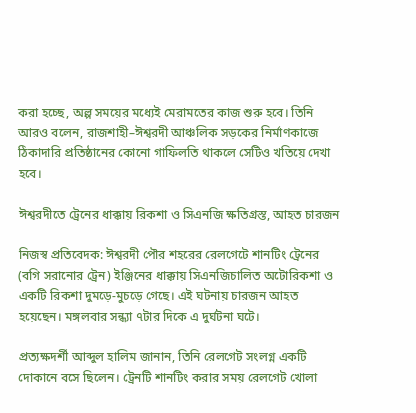করা হচ্ছে, অল্প সময়ের মধ্যেই মেরামতের কাজ শুরু হবে। তিনি আরও বলেন, রাজশাহী–ঈশ্বরদী আঞ্চলিক সড়কের নির্মাণকাজে ঠিকাদারি প্রতিষ্ঠানের কোনো গাফিলতি থাকলে সেটিও খতিয়ে দেখা হবে।

ঈশ্বরদীতে ট্রেনের ধাক্কায় রিকশা ও সিএনজি ক্ষতিগ্রস্ত, আহত চারজন

নিজস্ব প্রতিবেদক: ঈশ্বরদী পৌর শহরের রেলগেটে শানটিং ট্রেনের (বগি সরানোর ট্রেন) ইঞ্জিনের ধাক্কায় সিএনজিচালিত অটোরিকশা ও একটি রিকশা দুমড়ে-মুচড়ে গেছে। এই ঘটনায় চারজন আহত হয়েছেন। মঙ্গলবার সন্ধ্যা ৭টার দিকে এ দুর্ঘটনা ঘটে।

প্রত্যক্ষদর্শী আব্দুল হালিম জানান, তিনি রেলগেট সংলগ্ন একটি দোকানে বসে ছিলেন। ট্রেনটি শানটিং করার সময় রেলগেট খোলা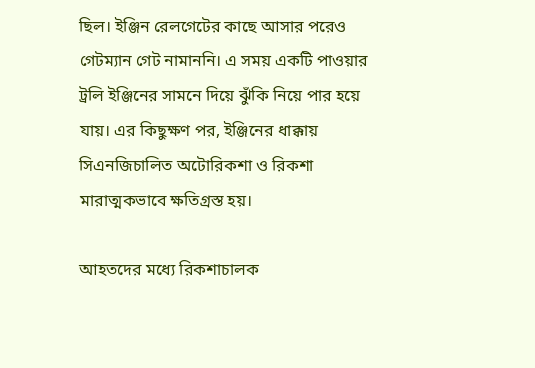ছিল। ইঞ্জিন রেলগেটের কাছে আসার পরেও গেটম্যান গেট নামাননি। এ সময় একটি পাওয়ার ট্রলি ইঞ্জিনের সামনে দিয়ে ঝুঁকি নিয়ে পার হয়ে যায়। এর কিছুক্ষণ পর, ইঞ্জিনের ধাক্কায় সিএনজিচালিত অটোরিকশা ও রিকশা মারাত্মকভাবে ক্ষতিগ্রস্ত হয়।

আহতদের মধ্যে রিকশাচালক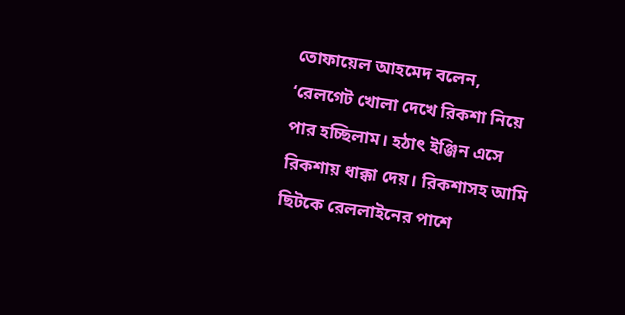তোফায়েল আহমেদ বলেন, ‘রেলগেট খোলা দেখে রিকশা নিয়ে পার হচ্ছিলাম। হঠাৎ ইঞ্জিন এসে রিকশায় ধাক্কা দেয়। রিকশাসহ আমি ছিটকে রেললাইনের পাশে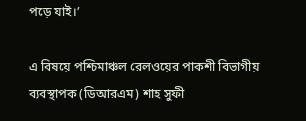পড়ে যাই।’

এ বিষয়ে পশ্চিমাঞ্চল রেলওয়ের পাকশী বিভাগীয় ব্যবস্থাপক (ডিআরএম) শাহ সুফী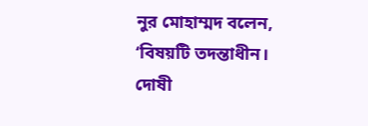নুর মোহাম্মদ বলেন, ‘বিষয়টি তদন্তাধীন। দোষী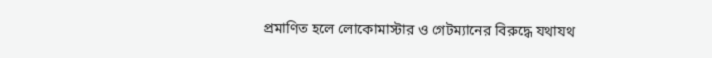প্রমাণিত হলে লোকোমাস্টার ও গেটম্যানের বিরুদ্ধে যথাযথ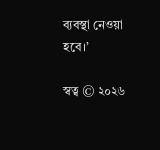ব্যবস্থা নেওয়া হবে।’

স্বত্ব © ২০২৬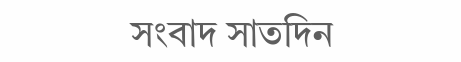সংবাদ সাতদিন